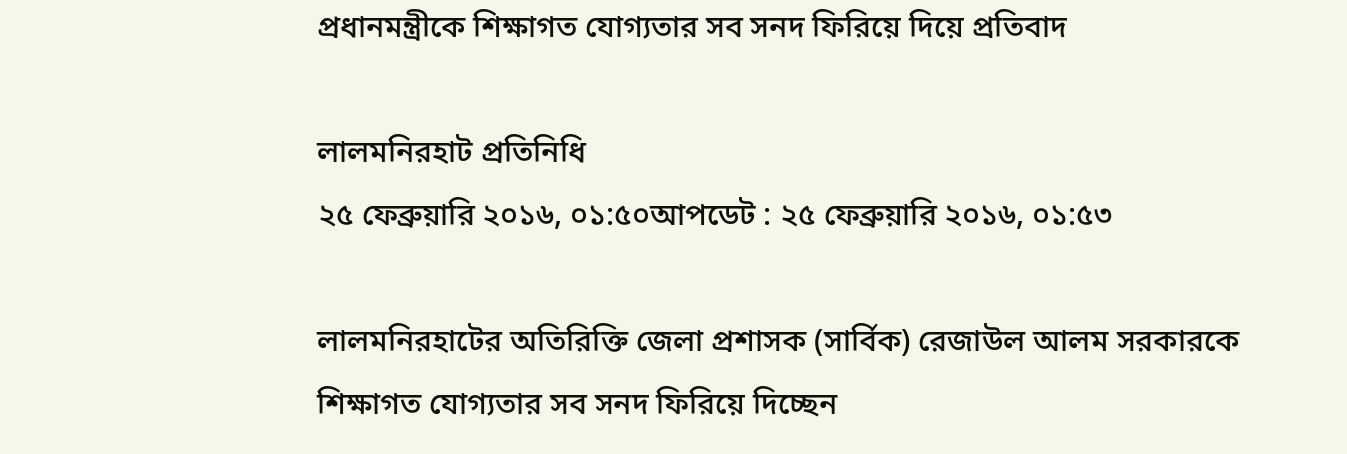প্রধানমন্ত্রীকে শিক্ষাগত যোগ্যতার সব সনদ ফিরিয়ে দিয়ে প্রতিবাদ

লালমনিরহাট প্রতিনিধি
২৫ ফেব্রুয়ারি ২০১৬, ০১:৫০আপডেট : ২৫ ফেব্রুয়ারি ২০১৬, ০১:৫৩

লালমনিরহাটের অতিরিক্তি জেলা প্রশাসক (সার্বিক) রেজাউল আলম সরকারকে শিক্ষাগত যোগ্যতার সব সনদ ফিরিয়ে দিচ্ছেন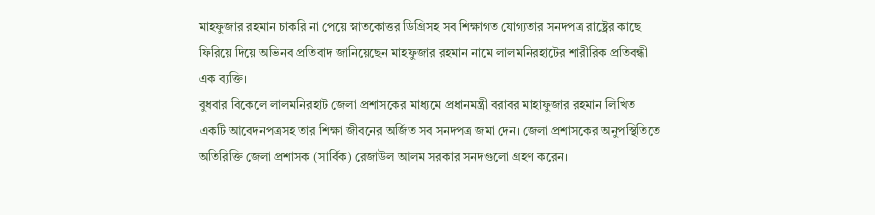মাহফুজার রহমান চাকরি না পেয়ে স্নাতকোত্তর ডিগ্রিসহ সব শিক্ষাগত যোগ্যতার সনদপত্র রাষ্ট্রের কাছে ফিরিয়ে দিয়ে অভিনব প্রতিবাদ জানিয়েছেন মাহফুজার রহমান নামে লালমনিরহাটের শারীরিক প্রতিবন্ধী এক ব্যক্তি।
বুধবার বিকেলে লালমনিরহাট জেলা প্রশাসকের মাধ্যমে প্রধানমন্ত্রী বরাবর মাহাফুজার রহমান লিখিত একটি আবেদনপত্রসহ তার শিক্ষা জীবনের অর্জিত সব সনদপত্র জমা দেন। জেলা প্রশাসকের অনুপস্থিতিতে অতিরিক্তি জেলা প্রশাসক (সার্বিক) রেজাউল আলম সরকার সনদগুলো গ্রহণ করেন।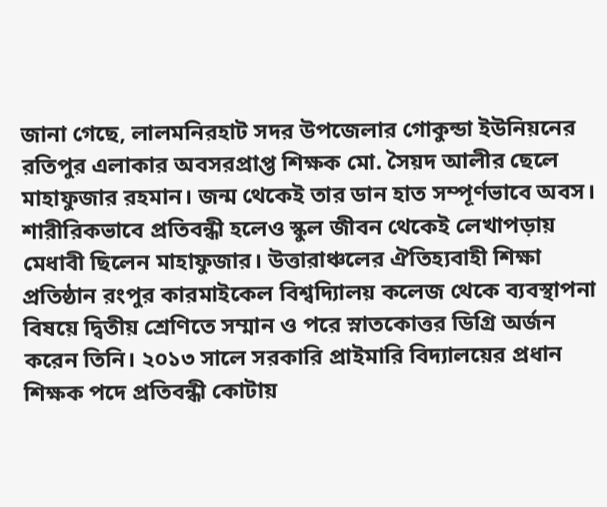জানা গেছে, লালমনিরহাট সদর উপজেলার গোকুন্ডা ইউনিয়নের রতিপুর এলাকার অবসরপ্রাপ্ত শিক্ষক মো. সৈয়দ আলীর ছেলে মাহাফুজার রহমান। জন্ম থেকেই তার ডান হাত সম্পূর্ণভাবে অবস। শারীরিকভাবে প্রতিবন্ধী হলেও স্কুল জীবন থেকেই লেখাপড়ায় মেধাবী ছিলেন মাহাফুজার। উত্তারাঞ্চলের ঐতিহ্যবাহী শিক্ষা প্রতিষ্ঠান রংপুর কারমাইকেল বিশ্বদ্যিালয় কলেজ থেকে ব্যবস্থাপনা বিষয়ে দ্বিতীয় শ্রেণিতে সম্মান ও পরে স্নাতকোত্তর ডিগ্রি অর্জন করেন তিনি। ২০১৩ সালে সরকারি প্রাইমারি বিদ্যালয়ের প্রধান শিক্ষক পদে প্রতিবন্ধী কোটায়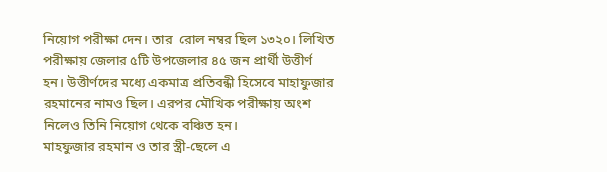নিয়োগ পরীক্ষা দেন। তার  রোল নম্বর ছিল ১৩২০। লিখিত পরীক্ষায় জেলার ৫টি উপজেলার ৪৫ জন প্রার্থী উত্তীর্ণ হন। উত্তীর্ণদের মধ্যে একমাত্র প্রতিবন্ধী হিসেবে মাহাফুজার রহমানের নামও ছিল। এরপর মৌখিক পরীক্ষায় অংশ নিলেও তিনি নিয়োগ থেকে বঞ্চিত হন।
মাহফুজার রহমান ও তার স্ত্রী-ছেলে এ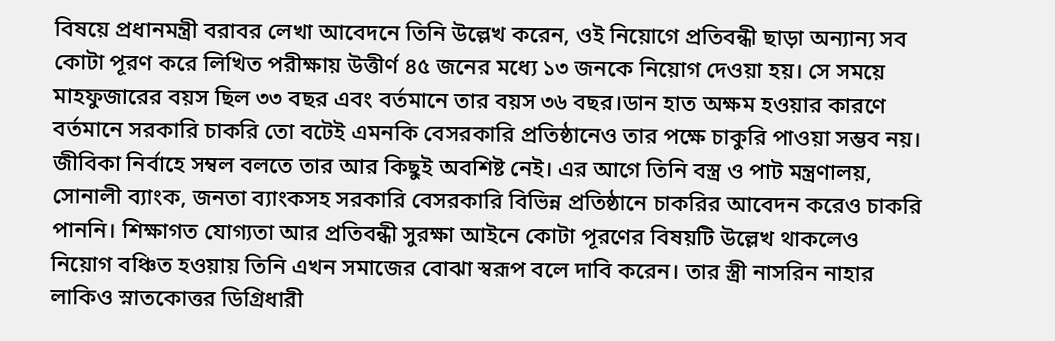বিষয়ে প্রধানমন্ত্রী বরাবর লেখা আবেদনে তিনি উল্লেখ করেন, ওই নিয়োগে প্রতিবন্ধী ছাড়া অন্যান্য সব কোটা পূরণ করে লিখিত পরীক্ষায় উত্তীর্ণ ৪৫ জনের মধ্যে ১৩ জনকে নিয়োগ দেওয়া হয়। সে সময়ে মাহফুজারের বয়স ছিল ৩৩ বছর এবং বর্তমানে তার বয়স ৩৬ বছর।ডান হাত অক্ষম হওয়ার কারণে বর্তমানে সরকারি চাকরি তো বটেই এমনকি বেসরকারি প্রতিষ্ঠানেও তার পক্ষে চাকুরি পাওয়া সম্ভব নয়। জীবিকা নির্বাহে সম্বল বলতে তার আর কিছুই অবশিষ্ট নেই। এর আগে তিনি বস্ত্র ও পাট মন্ত্রণালয়, সোনালী ব্যাংক, জনতা ব্যাংকসহ সরকারি বেসরকারি বিভিন্ন প্রতিষ্ঠানে চাকরির আবেদন করেও চাকরি পাননি। শিক্ষাগত যোগ্যতা আর প্রতিবন্ধী সুরক্ষা আইনে কোটা পূরণের বিষয়টি উল্লেখ থাকলেও নিয়োগ বঞ্চিত হওয়ায় তিনি এখন সমাজের বোঝা স্বরূপ বলে দাবি করেন। তার স্ত্রী নাসরিন নাহার লাকিও স্নাতকোত্তর ডিগ্রিধারী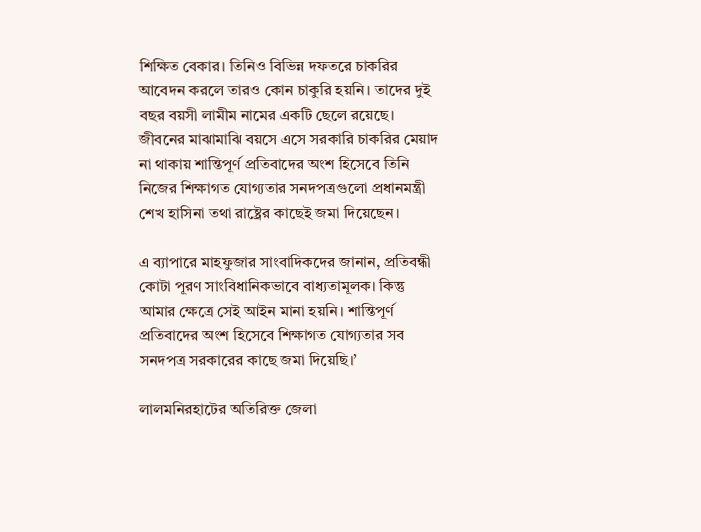শিক্ষিত বেকার। তিনিও বিভিন্ন দফতরে চাকরির আবেদন করলে তারও কোন চাকুরি হয়নি। তাদের দুই বছর বয়সী লামীম নামের একটি ছেলে রয়েছে। জীবনের মাঝামাঝি বয়সে এসে সরকারি চাকরির মেয়াদ না থাকায় শান্তিপূর্ণ প্রতিবাদের অংশ হিসেবে তিনি নিজের শিক্ষাগত যোগ্যতার সনদপত্রগুলো প্রধানমন্ত্রী শেখ হাসিনা তথা রাষ্ট্রের কাছেই জমা দিয়েছেন।

এ ব্যাপারে মাহফুজার সাংবাদিকদের জানান, প্রতিবন্ধী কোটা পূরণ সাংবিধানিকভাবে বাধ্যতামূলক। কিন্তু আমার ক্ষেত্রে সেই আইন মানা হয়নি। শান্তিপূর্ণ প্রতিবাদের অংশ হিসেবে শিক্ষাগত যোগ্যতার সব সনদপত্র সরকারের কাছে জমা দিয়েছি।’

লালমনিরহাটের অতিরিক্ত জেলা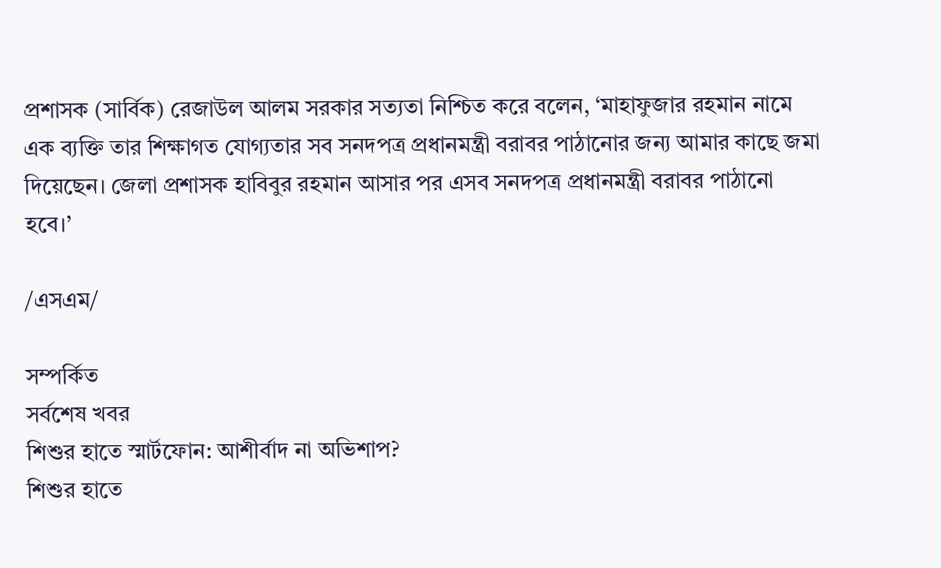প্রশাসক (সার্বিক) রেজাউল আলম সরকার সত্যতা নিশ্চিত করে বলেন, ‘মাহাফুজার রহমান নামে এক ব্যক্তি তার শিক্ষাগত যোগ্যতার সব সনদপত্র প্রধানমন্ত্রী বরাবর পাঠানোর জন্য আমার কাছে জমা দিয়েছেন। জেলা প্রশাসক হাবিবুর রহমান আসার পর এসব সনদপত্র প্রধানমন্ত্রী বরাবর পাঠানো হবে।’

/এসএম/

সম্পর্কিত
সর্বশেষ খবর
শিশুর হাতে স্মার্টফোন: আশীর্বাদ না অভিশাপ?
শিশুর হাতে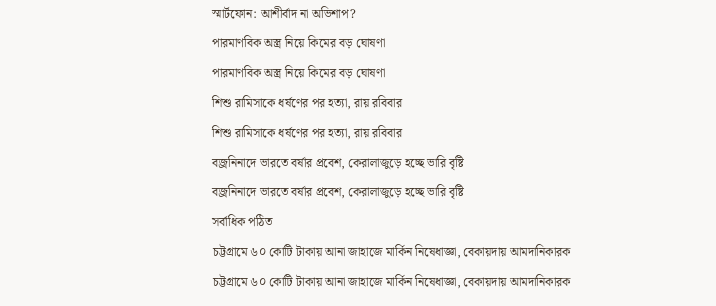স্মার্টফোন: আশীর্বাদ না অভিশাপ?
পারমাণবিক অস্ত্র নিয়ে কিমের বড় ঘোষণা
পারমাণবিক অস্ত্র নিয়ে কিমের বড় ঘোষণা
শিশু রামিসাকে ধর্ষণের পর হত্যা, রায় রবিবার
শিশু রামিসাকে ধর্ষণের পর হত্যা, রায় রবিবার
বজ্রনিনাদে ভারতে বর্ষার প্রবেশ, কেরালাজুড়ে হচ্ছে ভারি বৃষ্টি
বজ্রনিনাদে ভারতে বর্ষার প্রবেশ, কেরালাজুড়ে হচ্ছে ভারি বৃষ্টি
সর্বাধিক পঠিত
চট্টগ্রামে ৬০ কোটি টাকায় আনা জাহাজে মার্কিন নিষেধাজ্ঞা, বেকায়দায় আমদানিকারক
চট্টগ্রামে ৬০ কোটি টাকায় আনা জাহাজে মার্কিন নিষেধাজ্ঞা, বেকায়দায় আমদানিকারক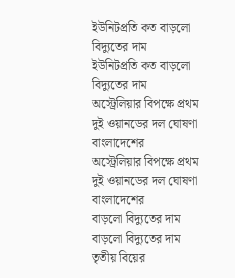ইউনিটপ্রতি কত বাড়লো বিদ্যুতের দাম
ইউনিটপ্রতি কত বাড়লো বিদ্যুতের দাম
অস্ট্রেলিয়ার বিপক্ষে প্রথম দুই ওয়ানডের দল ঘোষণা বাংলাদেশের
অস্ট্রেলিয়ার বিপক্ষে প্রথম দুই ওয়ানডের দল ঘোষণা বাংলাদেশের
বাড়লো বিদ্যুতের দাম
বাড়লো বিদ্যুতের দাম
তৃতীয় বিয়ের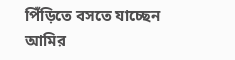পিঁড়িতে বসতে যাচ্ছেন আমির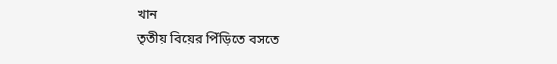খান
তৃতীয় বিয়ের পিঁড়িতে বসতে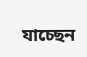যাচ্ছেন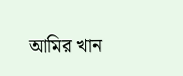আমির খান